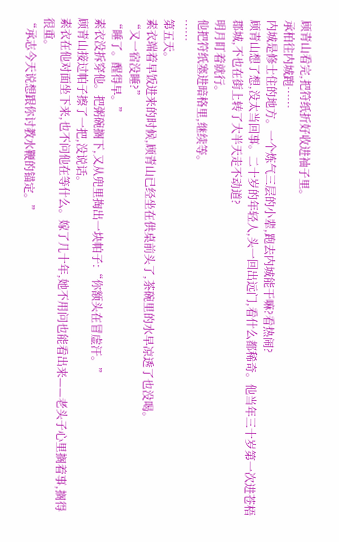顾青山看完,把符纸折好收进袖子里。
承柏往内城跑……
内城是修士住的地方。一个炼气三层的小辈,跑去内城能干嘛?看热闹?
顾青山想了想,没太当回事。二十岁的年轻人,头一回出远门,看什么都稀奇。他当年三十岁第一次进苍梧郡城,不也在街上转了大半天走不动道?
明月盯着就行。
他把符纸塞进暗格里,继续等。
……
第五天。
素衣端着早饭进来的时候,顾青山已经坐在供桌前头了,茶碗里的水早凉透了也没喝。
“又一宿没睡?”
“睡了。醒得早。”
素衣没拆穿他。把粥碗搁下,又从兜里掏出一块帕子:“你额头在冒虚汗。”
顾青山接过帕子擦了一把,没说话。
素衣在他对面坐下来,也不问他在等什么。嫁了几十年,她不用问也能看出来——老头子心里搁着事,搁得很重。
“承志今天说想跟你讨教水鞭的锚定。”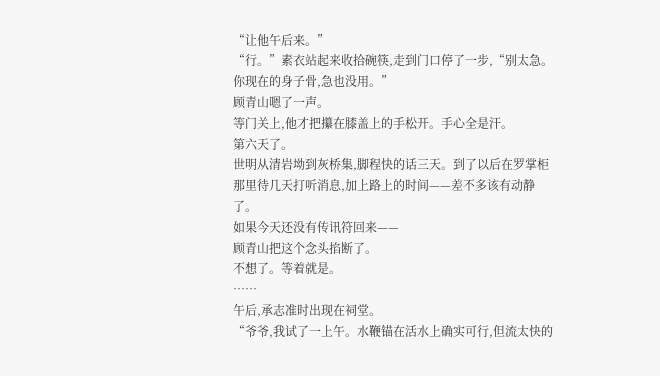“让他午后来。”
“行。”素衣站起来收拾碗筷,走到门口停了一步,“别太急。你现在的身子骨,急也没用。”
顾青山嗯了一声。
等门关上,他才把攥在膝盖上的手松开。手心全是汗。
第六天了。
世明从清岩坳到灰桥集,脚程快的话三天。到了以后在罗掌柜那里待几天打听消息,加上路上的时间——差不多该有动静了。
如果今天还没有传讯符回来——
顾青山把这个念头掐断了。
不想了。等着就是。
……
午后,承志准时出现在祠堂。
“爷爷,我试了一上午。水鞭锚在活水上确实可行,但流太快的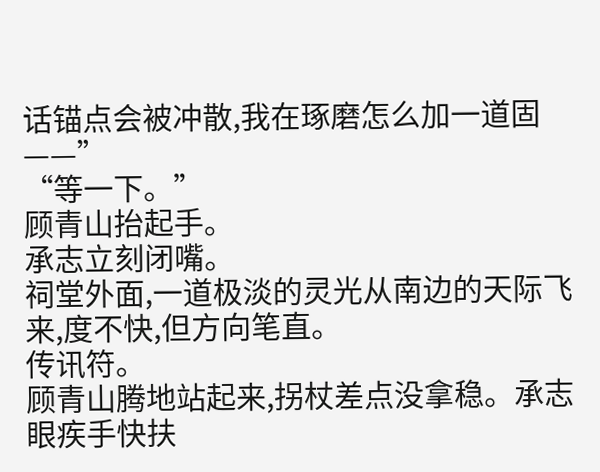话锚点会被冲散,我在琢磨怎么加一道固——”
“等一下。”
顾青山抬起手。
承志立刻闭嘴。
祠堂外面,一道极淡的灵光从南边的天际飞来,度不快,但方向笔直。
传讯符。
顾青山腾地站起来,拐杖差点没拿稳。承志眼疾手快扶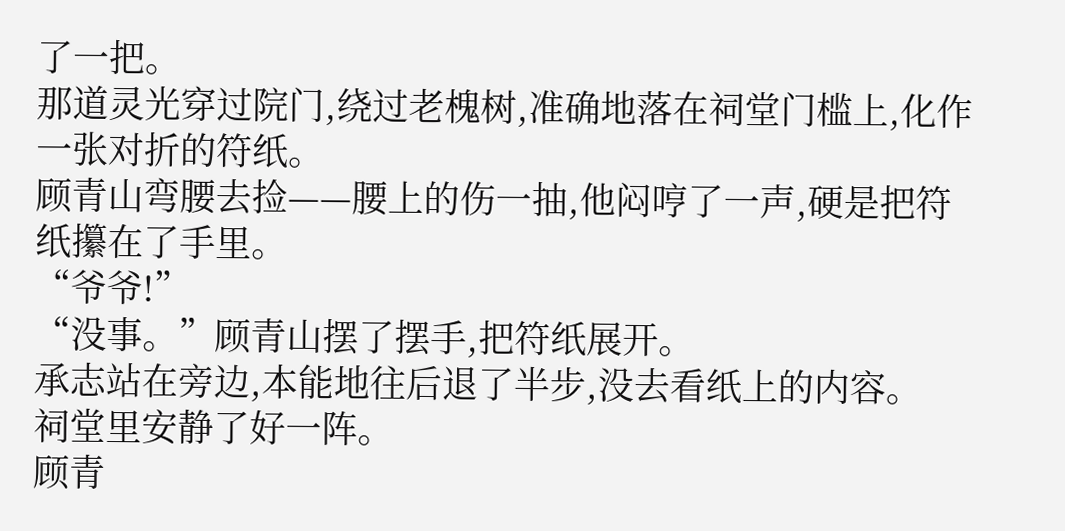了一把。
那道灵光穿过院门,绕过老槐树,准确地落在祠堂门槛上,化作一张对折的符纸。
顾青山弯腰去捡——腰上的伤一抽,他闷哼了一声,硬是把符纸攥在了手里。
“爷爷!”
“没事。”顾青山摆了摆手,把符纸展开。
承志站在旁边,本能地往后退了半步,没去看纸上的内容。
祠堂里安静了好一阵。
顾青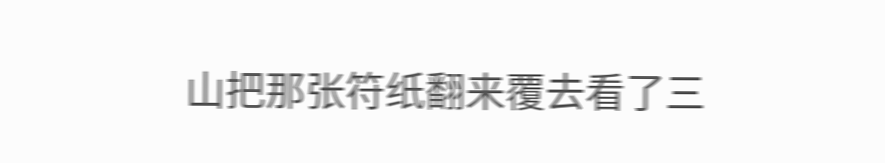山把那张符纸翻来覆去看了三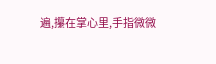遍,攥在掌心里,手指微微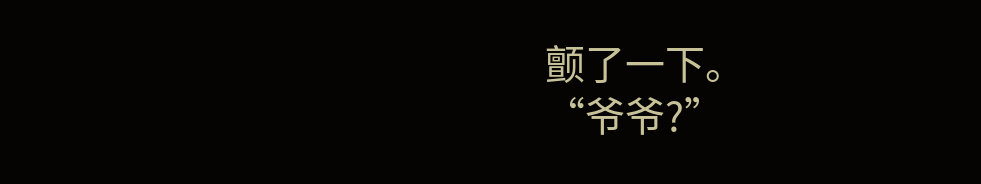颤了一下。
“爷爷?”